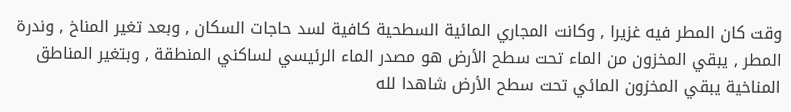وقت كان المطر فيه غزيرا , وكانت المجاري المائية السطحية كافية لسد حاجات السكان , وبعد تغير المناخ , وندرة المطر , يبقي المخزون من الماء تحت سطح الأرض هو مصدر الماء الرئيسي لساكني المنطقة , وبتغير المناطق المناخية يبقي المخزون المائي تحت سطح الأرض شاهدا لله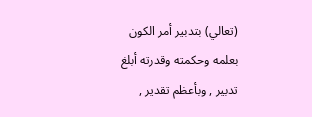(تعالي) بتدبير أمر الكون بعلمه وحكمته وقدرته أبلغ تدبير , وبأعظم تقدير ,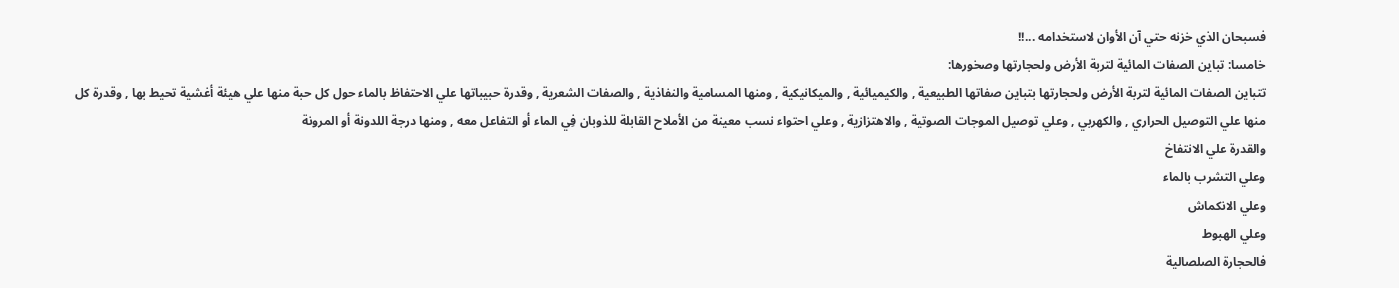فسبحان الذي خزنه حتي آن الأوان لاستخدامه ...!!
خامسا: تباين الصفات المائية لتربة الأرض ولحجارتها وصخورها:
تتباين الصفات المائية لتربة الأرض ولحجارتها بتباين صفاتها الطبيعية , والكيميائية , والميكانيكية , ومنها المسامية والنفاذية , والصفات الشعرية , وقدرة حبيباتها علي الاحتفاظ بالماء حول كل حبة منها علي هيئة أغشية تحيط بها , وقدرة كل منها علي التوصيل الحراري , والكهربي , وعلي توصيل الموجات الصوتية , والاهتزازية , وعلي احتواء نسب معينة من الأملاح القابلة للذوبان فِي الماء أو التفاعل معه , ومنها درجة اللدونة أو المرونة
والقدرة علي الانتفاخ
وعلي التشرب بالماء
وعلي الانكماش
وعلي الهبوط
فالحجارة الصلصالية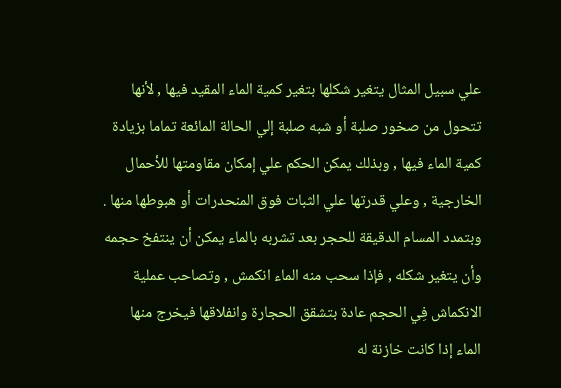علي سبيل المثال يتغير شكلها بتغير كمية الماء المقيد فيها , لأنها تتحول من صخور صلبة أو شبه صلبة إلي الحالة المائعة تماما بزيادة كمية الماء فيها , وبذلك يمكن الحكم علي إمكان مقاومتها للأحمال الخارجية , وعلي قدرتها علي الثبات فوق المنحدرات أو هبوطها منها .
وبتمدد المسام الدقيقة للحجر بعد تشربه بالماء يمكن أن ينتفخ حجمه وأن يتغير شكله , فإذا سحب منه الماء انكمش , وتصاحب عملية الانكماش فِي الحجم عادة بتشقق الحجارة وانفلاقها فيخرج منها الماء إذا كانت خازنة له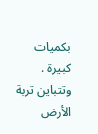بكميات كبيرة .
وتتباين تربة الأرض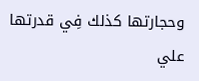وحجارتها كذلك فِي قدرتها علي